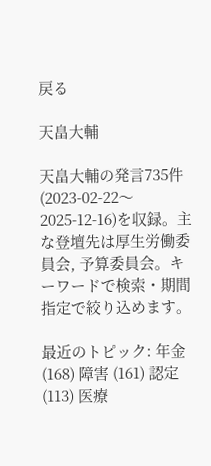戻る

天畠大輔

天畠大輔の発言735件(2023-02-22〜2025-12-16)を収録。主な登壇先は厚生労働委員会, 予算委員会。キーワードで検索・期間指定で絞り込めます。

最近のトピック: 年金 (168) 障害 (161) 認定 (113) 医療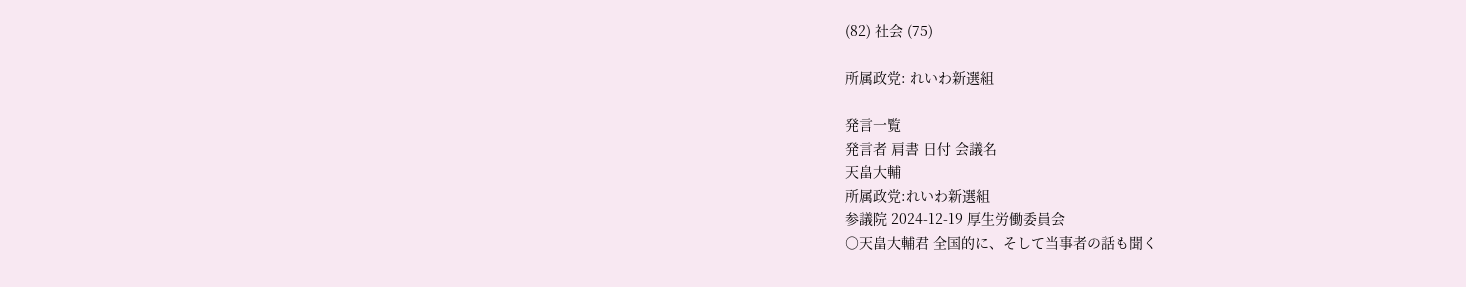(82) 社会 (75)

所属政党: れいわ新選組

発言一覧
発言者 肩書 日付 会議名
天畠大輔
所属政党:れいわ新選組
参議院 2024-12-19 厚生労働委員会
○天畠大輔君 全国的に、そして当事者の話も聞く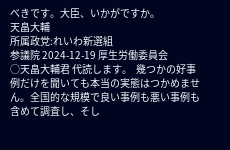べきです。大臣、いかがですか。
天畠大輔
所属政党:れいわ新選組
参議院 2024-12-19 厚生労働委員会
○天畠大輔君 代読します。  幾つかの好事例だけを聞いても本当の実態はつかめません。全国的な規模で良い事例も悪い事例も含めて調査し、そし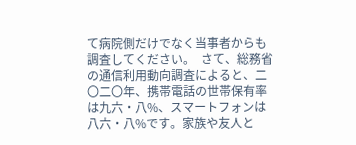て病院側だけでなく当事者からも調査してください。  さて、総務省の通信利用動向調査によると、二〇二〇年、携帯電話の世帯保有率は九六・八%、スマートフォンは八六・八%です。家族や友人と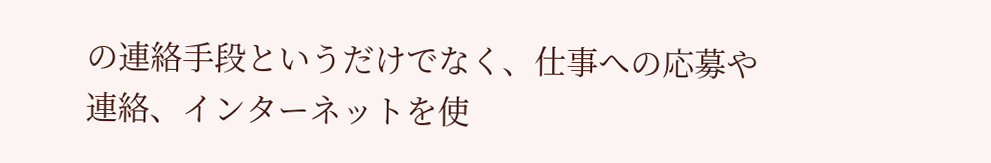の連絡手段というだけでなく、仕事への応募や連絡、インターネットを使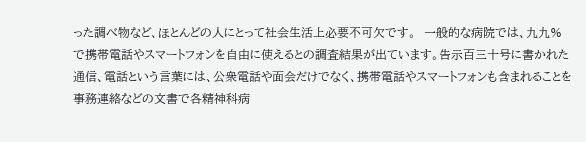った調べ物など、ほとんどの人にとって社会生活上必要不可欠です。  一般的な病院では、九九%で携帯電話やスマートフォンを自由に使えるとの調査結果が出ています。告示百三十号に書かれた通信、電話という言葉には、公衆電話や面会だけでなく、携帯電話やスマートフォンも含まれることを事務連絡などの文書で各精神科病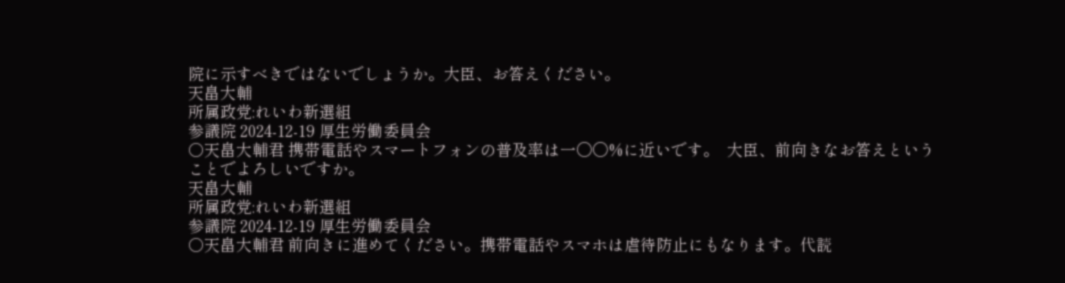院に示すべきではないでしょうか。大臣、お答えください。
天畠大輔
所属政党:れいわ新選組
参議院 2024-12-19 厚生労働委員会
○天畠大輔君 携帯電話やスマートフォンの普及率は一〇〇%に近いです。  大臣、前向きなお答えということでよろしいですか。
天畠大輔
所属政党:れいわ新選組
参議院 2024-12-19 厚生労働委員会
○天畠大輔君 前向きに進めてください。携帯電話やスマホは虐待防止にもなります。代読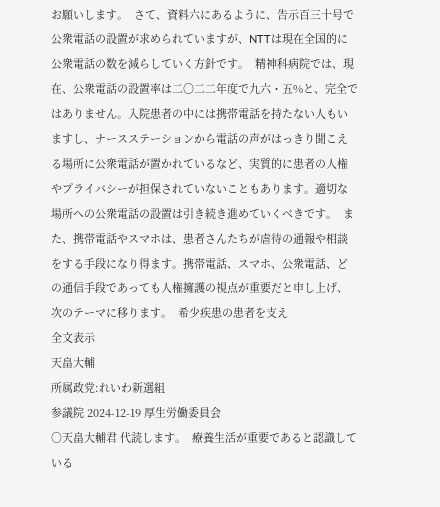お願いします。  さて、資料六にあるように、告示百三十号で公衆電話の設置が求められていますが、NTTは現在全国的に公衆電話の数を減らしていく方針です。  精神科病院では、現在、公衆電話の設置率は二〇二二年度で九六・五%と、完全ではありません。入院患者の中には携帯電話を持たない人もいますし、ナースステーションから電話の声がはっきり聞こえる場所に公衆電話が置かれているなど、実質的に患者の人権やプライバシーが担保されていないこともあります。適切な場所への公衆電話の設置は引き続き進めていくべきです。  また、携帯電話やスマホは、患者さんたちが虐待の通報や相談をする手段になり得ます。携帯電話、スマホ、公衆電話、どの通信手段であっても人権擁護の視点が重要だと申し上げ、次のテーマに移ります。  希少疾患の患者を支え
全文表示
天畠大輔
所属政党:れいわ新選組
参議院 2024-12-19 厚生労働委員会
○天畠大輔君 代読します。  療養生活が重要であると認識している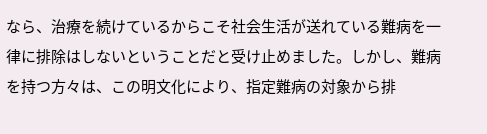なら、治療を続けているからこそ社会生活が送れている難病を一律に排除はしないということだと受け止めました。しかし、難病を持つ方々は、この明文化により、指定難病の対象から排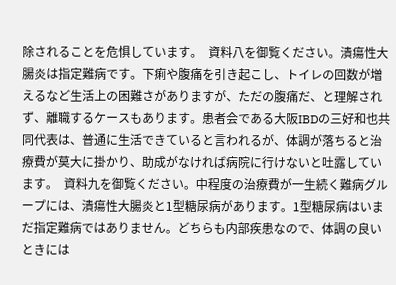除されることを危惧しています。  資料八を御覧ください。潰瘍性大腸炎は指定難病です。下痢や腹痛を引き起こし、トイレの回数が増えるなど生活上の困難さがありますが、ただの腹痛だ、と理解されず、離職するケースもあります。患者会である大阪IBDの三好和也共同代表は、普通に生活できていると言われるが、体調が落ちると治療費が莫大に掛かり、助成がなければ病院に行けないと吐露しています。  資料九を御覧ください。中程度の治療費が一生続く難病グループには、潰瘍性大腸炎と1型糖尿病があります。1型糖尿病はいまだ指定難病ではありません。どちらも内部疾患なので、体調の良いときには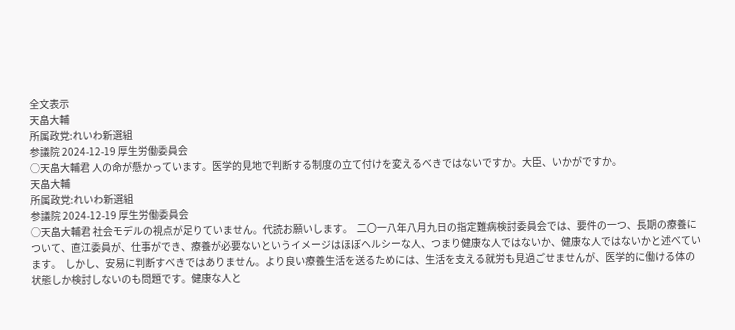全文表示
天畠大輔
所属政党:れいわ新選組
参議院 2024-12-19 厚生労働委員会
○天畠大輔君 人の命が懸かっています。医学的見地で判断する制度の立て付けを変えるべきではないですか。大臣、いかがですか。
天畠大輔
所属政党:れいわ新選組
参議院 2024-12-19 厚生労働委員会
○天畠大輔君 社会モデルの視点が足りていません。代読お願いします。  二〇一八年八月九日の指定難病検討委員会では、要件の一つ、長期の療養について、直江委員が、仕事ができ、療養が必要ないというイメージはほぼヘルシーな人、つまり健康な人ではないか、健康な人ではないかと述べています。  しかし、安易に判断すべきではありません。より良い療養生活を送るためには、生活を支える就労も見過ごせませんが、医学的に働ける体の状態しか検討しないのも問題です。健康な人と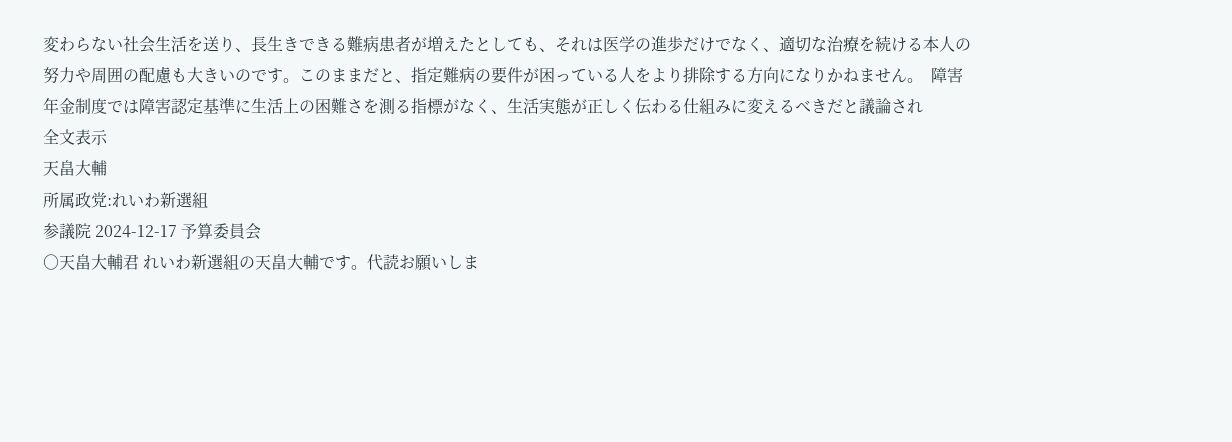変わらない社会生活を送り、長生きできる難病患者が増えたとしても、それは医学の進歩だけでなく、適切な治療を続ける本人の努力や周囲の配慮も大きいのです。このままだと、指定難病の要件が困っている人をより排除する方向になりかねません。  障害年金制度では障害認定基準に生活上の困難さを測る指標がなく、生活実態が正しく伝わる仕組みに変えるべきだと議論され
全文表示
天畠大輔
所属政党:れいわ新選組
参議院 2024-12-17 予算委員会
○天畠大輔君 れいわ新選組の天畠大輔です。代読お願いしま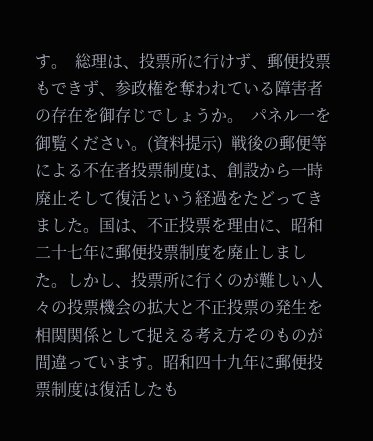す。  総理は、投票所に行けず、郵便投票もできず、参政権を奪われている障害者の存在を御存じでしょうか。  パネル一を御覧ください。(資料提示)  戦後の郵便等による不在者投票制度は、創設から一時廃止そして復活という経過をたどってきました。国は、不正投票を理由に、昭和二十七年に郵便投票制度を廃止しました。しかし、投票所に行くのが難しい人々の投票機会の拡大と不正投票の発生を相関関係として捉える考え方そのものが間違っています。昭和四十九年に郵便投票制度は復活したも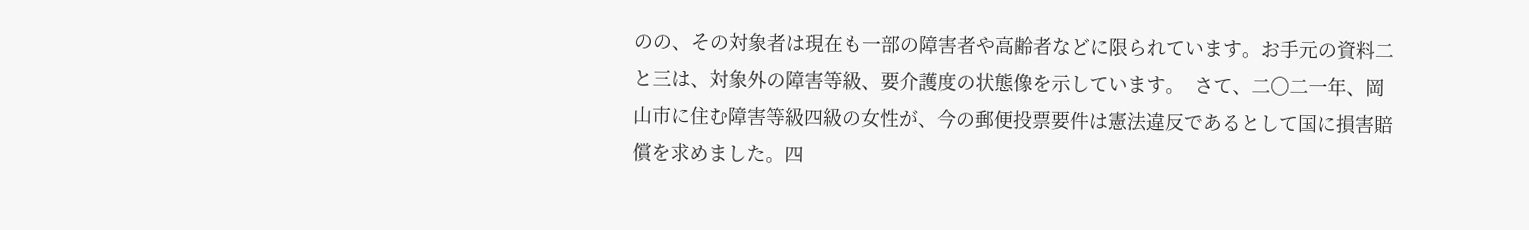のの、その対象者は現在も一部の障害者や高齢者などに限られています。お手元の資料二と三は、対象外の障害等級、要介護度の状態像を示しています。  さて、二〇二一年、岡山市に住む障害等級四級の女性が、今の郵便投票要件は憲法違反であるとして国に損害賠償を求めました。四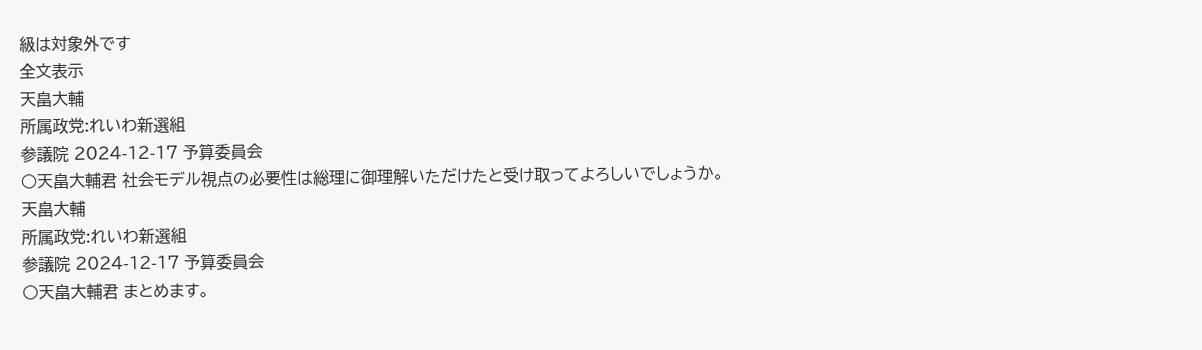級は対象外です
全文表示
天畠大輔
所属政党:れいわ新選組
参議院 2024-12-17 予算委員会
○天畠大輔君 社会モデル視点の必要性は総理に御理解いただけたと受け取ってよろしいでしょうか。
天畠大輔
所属政党:れいわ新選組
参議院 2024-12-17 予算委員会
○天畠大輔君 まとめます。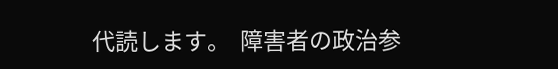代読します。  障害者の政治参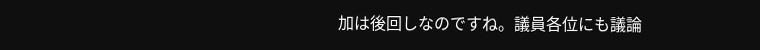加は後回しなのですね。議員各位にも議論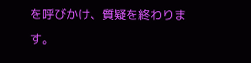を呼びかけ、質疑を終わります。